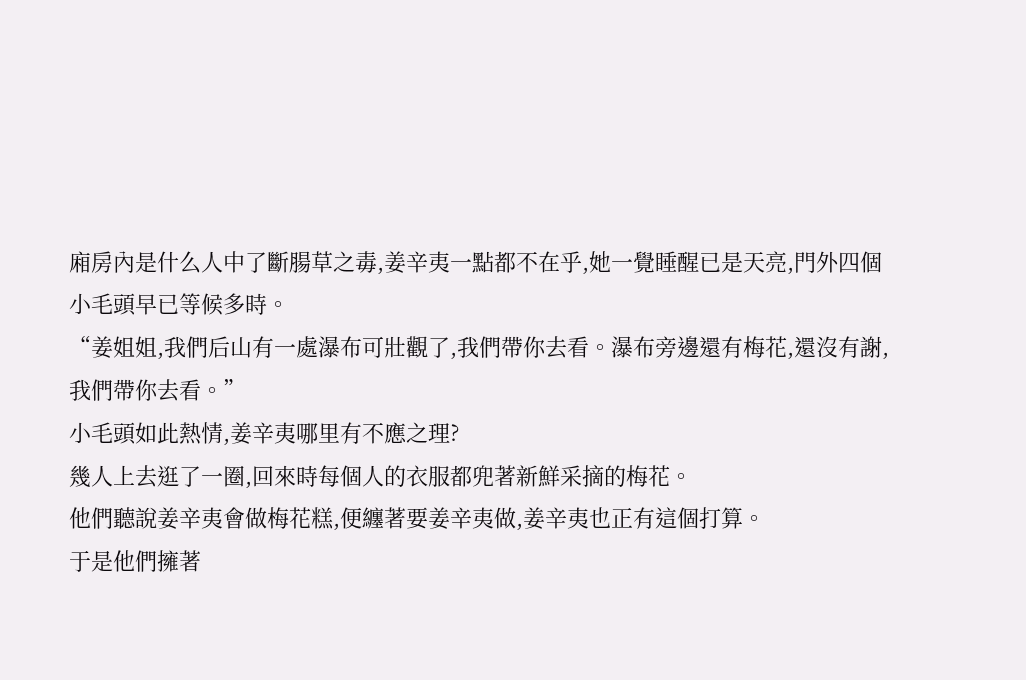廂房內是什么人中了斷腸草之毒,姜辛夷一點都不在乎,她一覺睡醒已是天亮,門外四個小毛頭早已等候多時。
“姜姐姐,我們后山有一處瀑布可壯觀了,我們帶你去看。瀑布旁邊還有梅花,還沒有謝,我們帶你去看。”
小毛頭如此熱情,姜辛夷哪里有不應之理?
幾人上去逛了一圈,回來時每個人的衣服都兜著新鮮采摘的梅花。
他們聽說姜辛夷會做梅花糕,便纏著要姜辛夷做,姜辛夷也正有這個打算。
于是他們擁著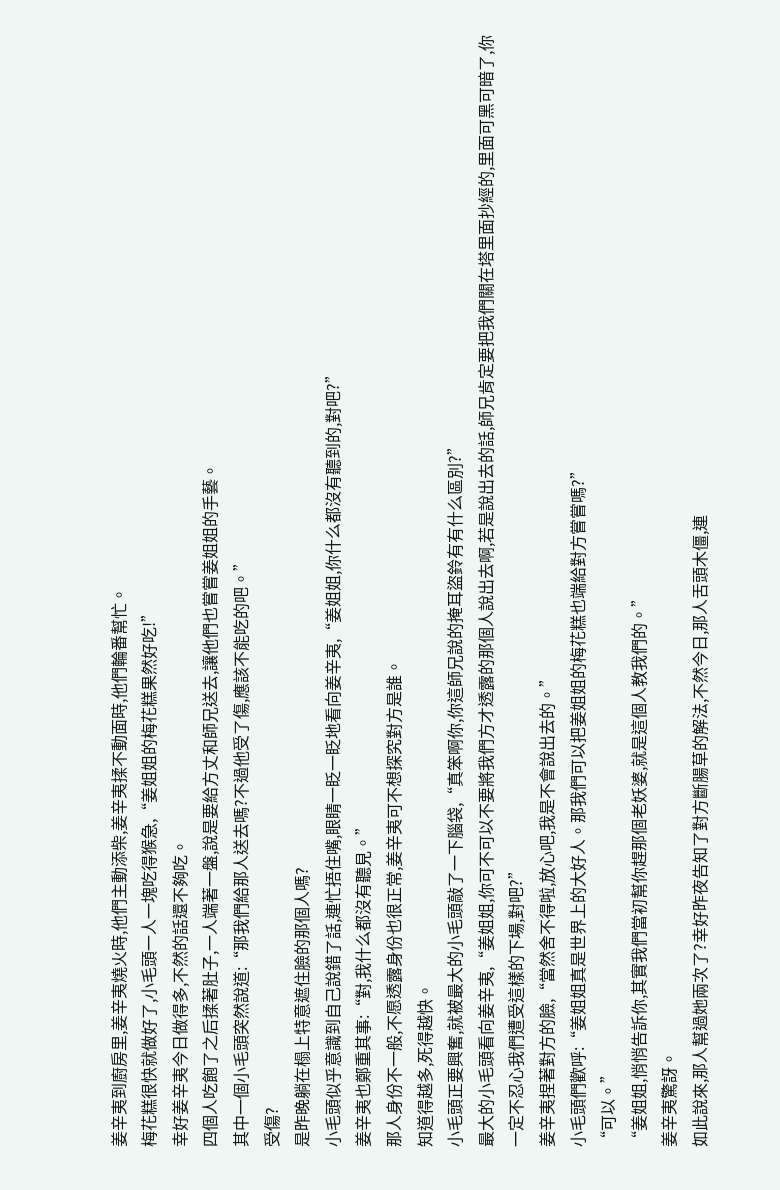姜辛夷到廚房里,姜辛夷燒火時,他們主動添柴,姜辛夷揉不動面時,他們輪番幫忙。
梅花糕很快就做好了,小毛頭一人一塊吃得猴急,“姜姐姐的梅花糕果然好吃!”
幸好姜辛夷今日做得多,不然的話還不夠吃。
四個人吃飽了之后揉著肚子,一人端著一盤,說是要給方丈和師兄送去,讓他們也嘗嘗姜姐姐的手藝。
其中一個小毛頭突然說道:“那我們給那人送去嗎?不過他受了傷,應該不能吃的吧。”
受傷?
是昨晚躺在榻上特意遮住臉的那個人嗎?
小毛頭似乎意識到自己說錯了話,連忙捂住嘴,眼睛一眨一眨地看向姜辛夷,“姜姐姐,你什么都沒有聽到的,對吧?”
姜辛夷也鄭重其事:“對,我什么都沒有聽見。”
那人身份不一般,不愿透露身份也很正常,姜辛夷可不想探究對方是誰。
知道得越多,死得越快。
小毛頭正要興奮,就被最大的小毛頭敲了一下腦袋,“真笨啊你,你這師兄說的掩耳盜鈴有有什么區別?”
最大的小毛頭看向姜辛夷,“姜姐姐,你可不可以不要將我們方才透露的那個人說出去啊,若是說出去的話,師兄肯定要把我們關在塔里面抄經的,里面可黑可暗了,你一定不忍心我們遭受這樣的下場,對吧?”
姜辛夷捏著對方的臉,“當然舍不得啦,放心吧,我是不會說出去的。”
小毛頭們歡呼:“姜姐姐真是世界上的大好人。那我們可以把姜姐姐的梅花糕也端給對方嘗嘗嗎?”
“可以。”
“姜姐姐,悄悄告訴你,其實我們當初幫你趕那個老妖婆,就是這個人教我們的。”
姜辛夷驚訝。
如此說來,那人幫過她兩次了?幸好昨夜告知了對方斷腸草的解法,不然今日,那人舌頭木僵,連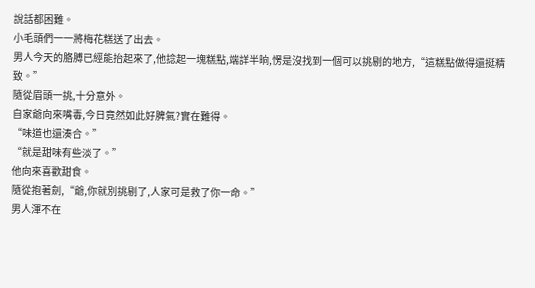說話都困難。
小毛頭們一一將梅花糕送了出去。
男人今天的胳膊已經能抬起來了,他捻起一塊糕點,端詳半晌,愣是沒找到一個可以挑剔的地方,“這糕點做得還挺精致。”
隨從眉頭一挑,十分意外。
自家爺向來嘴毒,今日竟然如此好脾氣?實在難得。
“味道也還湊合。”
“就是甜味有些淡了。”
他向來喜歡甜食。
隨從抱著劍,“爺,你就別挑剔了,人家可是救了你一命。”
男人渾不在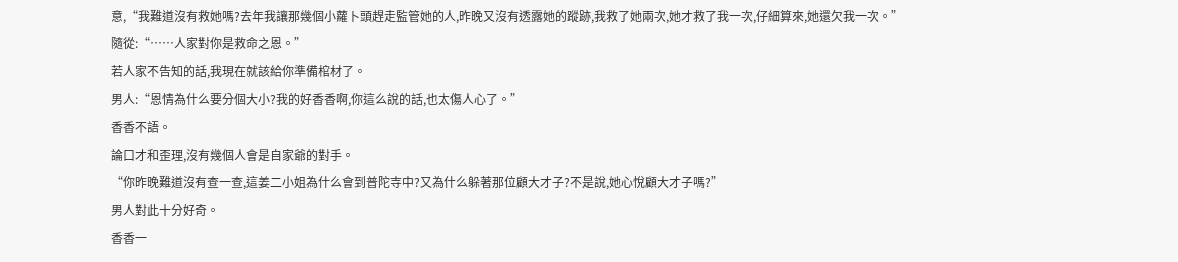意,“我難道沒有救她嗎?去年我讓那幾個小蘿卜頭趕走監管她的人,昨晚又沒有透露她的蹤跡,我救了她兩次,她才救了我一次,仔細算來,她還欠我一次。”
隨從:“……人家對你是救命之恩。”
若人家不告知的話,我現在就該給你準備棺材了。
男人:“恩情為什么要分個大小?我的好香香啊,你這么說的話,也太傷人心了。”
香香不語。
論口才和歪理,沒有幾個人會是自家爺的對手。
“你昨晚難道沒有查一查,這姜二小姐為什么會到普陀寺中?又為什么躲著那位顧大才子?不是說,她心悅顧大才子嗎?”
男人對此十分好奇。
香香一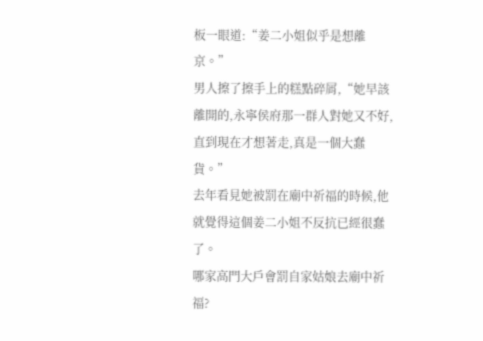板一眼道:“姜二小姐似乎是想離京。”
男人擦了擦手上的糕點碎屑,“她早該離開的,永寧侯府那一群人對她又不好,直到現在才想著走,真是一個大蠢貨。”
去年看見她被罰在廟中祈福的時候,他就覺得這個姜二小姐不反抗已經很蠢了。
哪家高門大戶會罰自家姑娘去廟中祈福?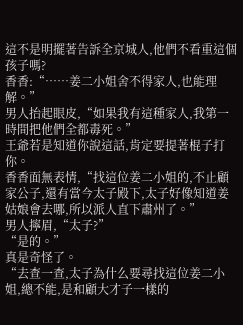這不是明擺著告訴全京城人,他們不看重這個孩子嗎?
香香:“……姜二小姐舍不得家人,也能理解。”
男人抬起眼皮,“如果我有這種家人,我第一時間把他們全都毒死。”
王爺若是知道你說這話,肯定要提著棍子打你。
香香面無表情,“找這位姜二小姐的,不止顧家公子,還有當今太子殿下,太子好像知道姜姑娘會去哪,所以派人直下肅州了。”
男人擰眉,“太子?”
“是的。”
真是奇怪了。
“去查一查,太子為什么要尋找這位姜二小姐,總不能,是和顧大才子一樣的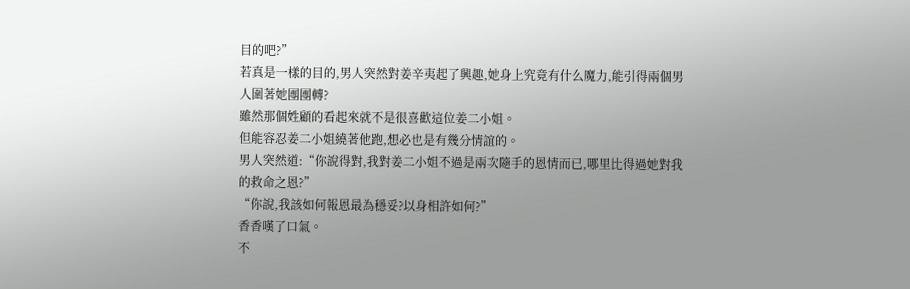目的吧?”
若真是一樣的目的,男人突然對姜辛夷起了興趣,她身上究竟有什么魔力,能引得兩個男人圍著她團團轉?
雖然那個姓顧的看起來就不是很喜歡這位姜二小姐。
但能容忍姜二小姐繞著他跑,想必也是有幾分情誼的。
男人突然道:“你說得對,我對姜二小姐不過是兩次隨手的恩情而已,哪里比得過她對我的救命之恩?”
“你說,我該如何報恩最為穩妥?以身相許如何?”
香香嘆了口氣。
不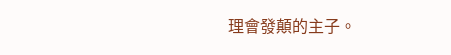理會發顛的主子。